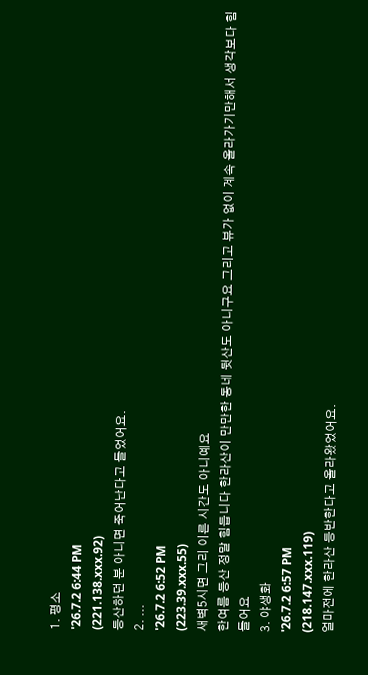1. 평소
'26.7.2 6:44 PM
(221.138.xxx.92)
등산하던 분 아니면 죽어난다고 들었어요.
2. ...
'26.7.2 6:52 PM
(223.39.xxx.55)
새벽5시면 그리 이른 시간도 아니예요
한여름 등산 정말 힘듭니다 한라산이 만만한 동네 뒷산도 아니구요 그리고 뷰가 없이 계속 올라가기만해서 생각보다 힘들어요
3. 야생화
'26.7.2 6:57 PM
(218.147.xxx.119)
얼마전에 한라산 등반한다고 올라왔었어요.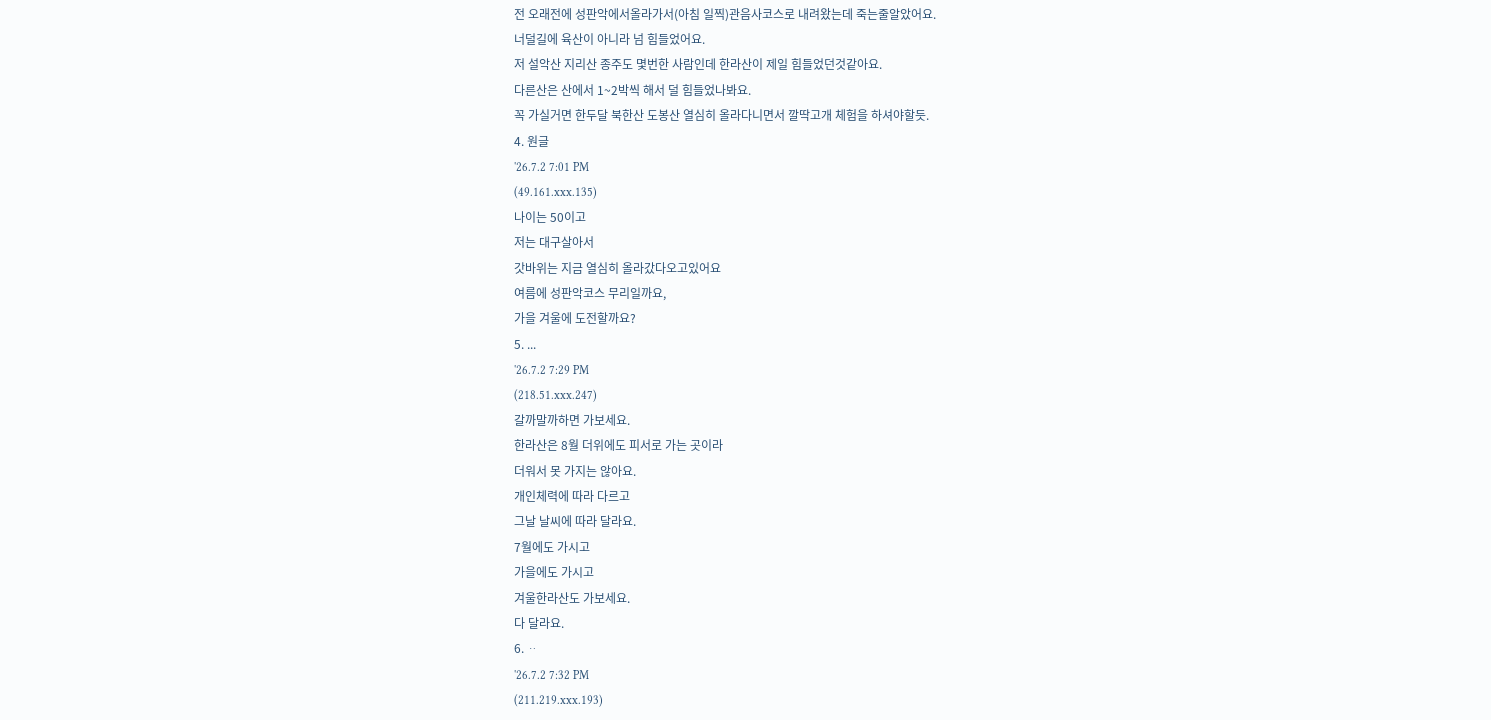전 오래전에 성판악에서올라가서(아침 일찍)관음사코스로 내려왔는데 죽는줄알았어요.
너덜길에 육산이 아니라 넘 힘들었어요.
저 설악산 지리산 종주도 몇번한 사람인데 한라산이 제일 힘들었던것같아요.
다른산은 산에서 1~2박씩 해서 덜 힘들었나봐요.
꼭 가실거면 한두달 북한산 도봉산 열심히 올라다니면서 깔딱고개 체험을 하셔야할듯.
4. 원글
'26.7.2 7:01 PM
(49.161.xxx.135)
나이는 50이고
저는 대구살아서
갓바위는 지금 열심히 올라갔다오고있어요
여름에 성판악코스 무리일까요,
가을 겨울에 도전할까요?
5. ...
'26.7.2 7:29 PM
(218.51.xxx.247)
갈까말까하면 가보세요.
한라산은 8월 더위에도 피서로 가는 곳이라
더워서 못 가지는 않아요.
개인체력에 따라 다르고
그날 날씨에 따라 달라요.
7월에도 가시고
가을에도 가시고
겨울한라산도 가보세요.
다 달라요.
6. ᆢ
'26.7.2 7:32 PM
(211.219.xxx.193)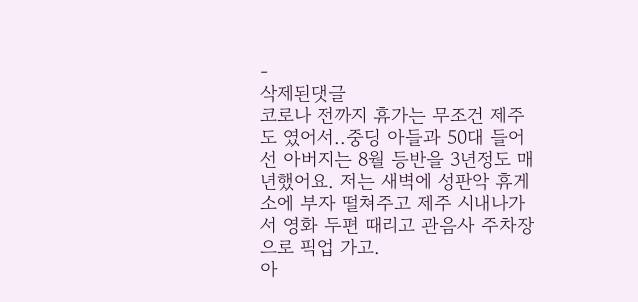-
삭제된댓글
코로나 전까지 휴가는 무조건 제주도 였어서..중딩 아들과 50대 들어선 아버지는 8월 등반을 3년정도 매년했어요. 저는 새벽에 성판악 휴게소에 부자 떨쳐주고 제주 시내나가서 영화 두편 때리고 관음사 주차장으로 픽업 가고.
아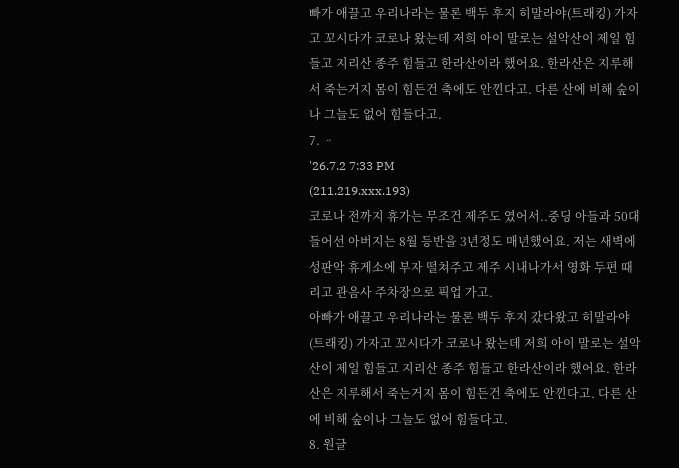빠가 애끌고 우리나라는 물론 백두 후지 히말라야(트래킹) 가자고 꼬시다가 코로나 왔는데 저희 아이 말로는 설악산이 제일 힘들고 지리산 종주 힘들고 한라산이라 했어요. 한라산은 지루해서 죽는거지 몸이 힘든건 축에도 안낀다고. 다른 산에 비해 숲이나 그늘도 없어 힘들다고.
7. ᆢ
'26.7.2 7:33 PM
(211.219.xxx.193)
코로나 전까지 휴가는 무조건 제주도 였어서..중딩 아들과 50대 들어선 아버지는 8월 등반을 3년정도 매년했어요. 저는 새벽에 성판악 휴게소에 부자 떨쳐주고 제주 시내나가서 영화 두편 때리고 관음사 주차장으로 픽업 가고.
아빠가 애끌고 우리나라는 물론 백두 후지 갔다왔고 히말라야(트래킹) 가자고 꼬시다가 코로나 왔는데 저희 아이 말로는 설악산이 제일 힘들고 지리산 종주 힘들고 한라산이라 했어요. 한라산은 지루해서 죽는거지 몸이 힘든건 축에도 안낀다고. 다른 산에 비해 숲이나 그늘도 없어 힘들다고.
8. 원글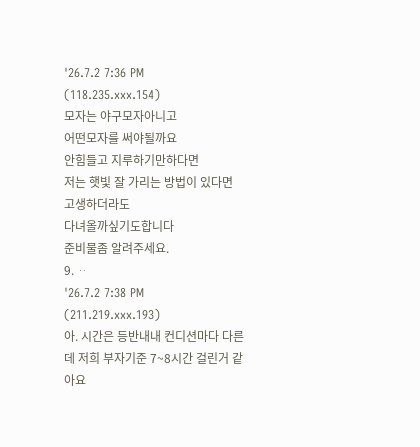'26.7.2 7:36 PM
(118.235.xxx.154)
모자는 야구모자아니고
어떤모자를 써야될까요
안힘들고 지루하기만하다면
저는 햇빛 잘 가리는 방법이 있다면
고생하더라도
다녀올까싶기도합니다
준비물좀 알려주세요.
9. ᆢ
'26.7.2 7:38 PM
(211.219.xxx.193)
아. 시간은 등반내내 컨디션마다 다른데 저희 부자기준 7~8시간 걸린거 같아요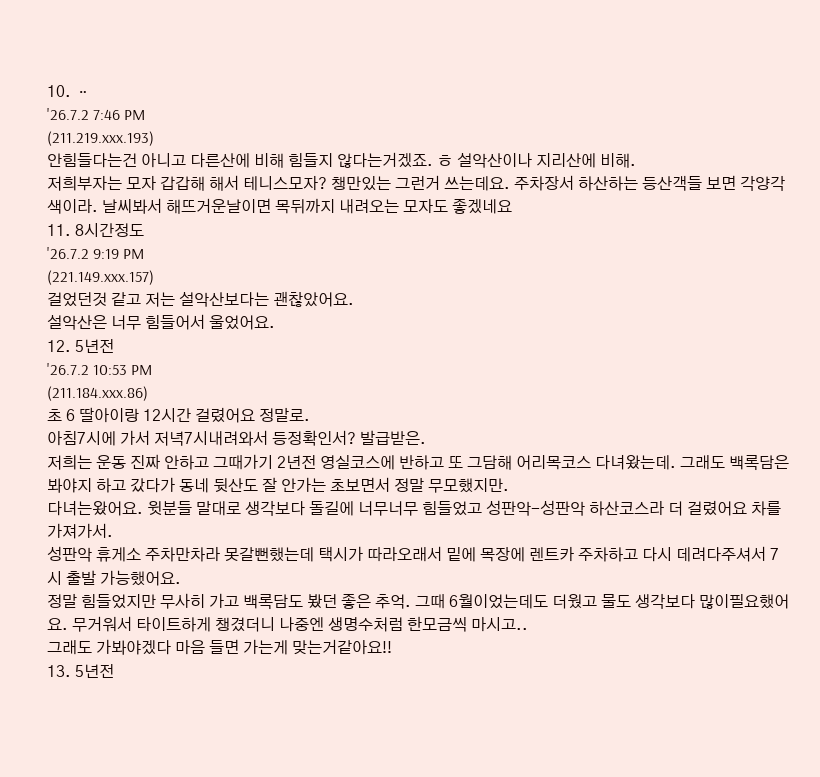10. ᆢ
'26.7.2 7:46 PM
(211.219.xxx.193)
안힘들다는건 아니고 다른산에 비해 힘들지 않다는거겠죠. ㅎ 설악산이나 지리산에 비해.
저희부자는 모자 갑갑해 해서 테니스모자? 챙만있는 그런거 쓰는데요. 주차장서 하산하는 등산객들 보면 각양각색이라. 날씨봐서 해뜨거운날이면 목뒤까지 내려오는 모자도 좋겠네요
11. 8시간정도
'26.7.2 9:19 PM
(221.149.xxx.157)
걸었던것 같고 저는 설악산보다는 괜찮았어요.
설악산은 너무 힘들어서 울었어요.
12. 5년전
'26.7.2 10:53 PM
(211.184.xxx.86)
초 6 딸아이랑 12시간 걸렸어요 정말로.
아침7시에 가서 저녁7시내려와서 등정확인서? 발급받은.
저희는 운동 진짜 안하고 그때가기 2년전 영실코스에 반하고 또 그담해 어리목코스 다녀왔는데. 그래도 백록담은 봐야지 하고 갔다가 동네 뒷산도 잘 안가는 초보면서 정말 무모했지만.
다녀는왔어요. 윗분들 말대로 생각보다 돌길에 너무너무 힘들었고 성판악-성판악 하산코스라 더 걸렸어요 차를 가져가서.
성판악 휴게소 주차만차라 못갈뻔했는데 택시가 따라오래서 밑에 목장에 렌트카 주차하고 다시 데려다주셔서 7시 출발 가능했어요.
정말 힘들었지만 무사히 가고 백록담도 봤던 좋은 추억. 그때 6월이었는데도 더웠고 물도 생각보다 많이필요했어요. 무거워서 타이트하게 챙겼더니 나중엔 생명수처럼 한모금씩 마시고..
그래도 가봐야겠다 마음 들면 가는게 맞는거같아요!!
13. 5년전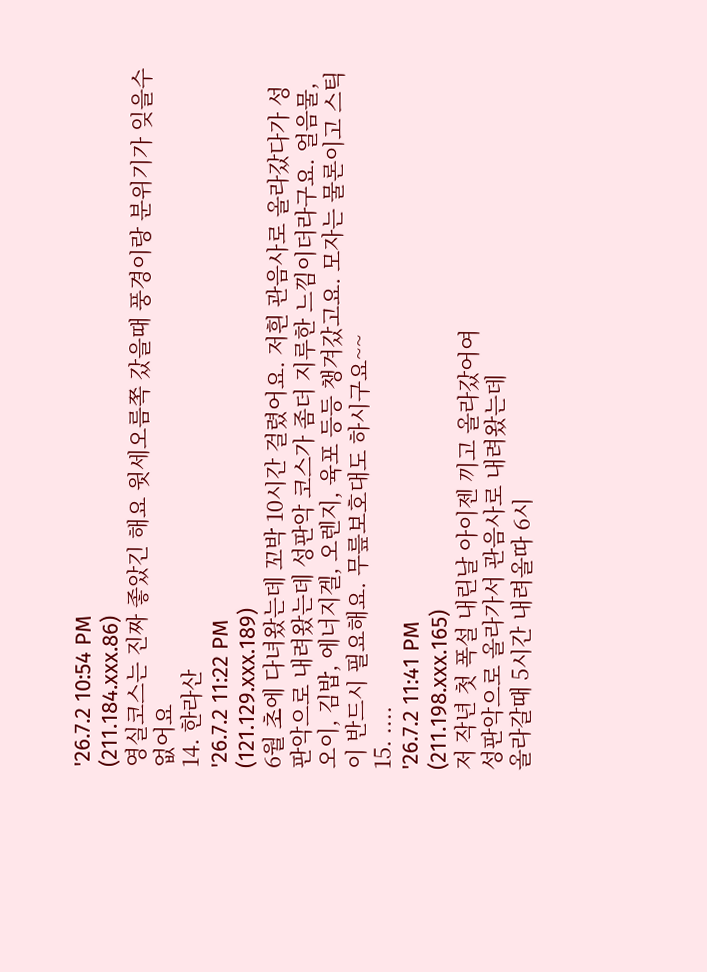'26.7.2 10:54 PM
(211.184.xxx.86)
영실코스는 진짜 좋았긴 해요 윗세오름쪽 갔을때 풍경이랑 분위기가 잊을수 없어요
14. 한라산
'26.7.2 11:22 PM
(121.129.xxx.189)
6월 초에 다녀왔는데 꼬박 10시간 걸렸어요. 저흰 관음사로 올라갔다가 성판악으로 내려왔는데 성판악 코스가 좀더 지루한 느낌이더라구요. 얼음물, 오이, 김밥, 에너지겔, 오렌지, 육포 등등 챙겨갔고요. 모자는 물론이고 스틱이 반드시 필요해요. 무릎보호대도 하시구요~~
15. ....
'26.7.2 11:41 PM
(211.198.xxx.165)
저 작년 첫 폭설 내린날 아이젠 끼고 올라갔어여
성판악으로 올라가서 관음사로 내려왔는데
올라갈때 5시간 내려올따 6시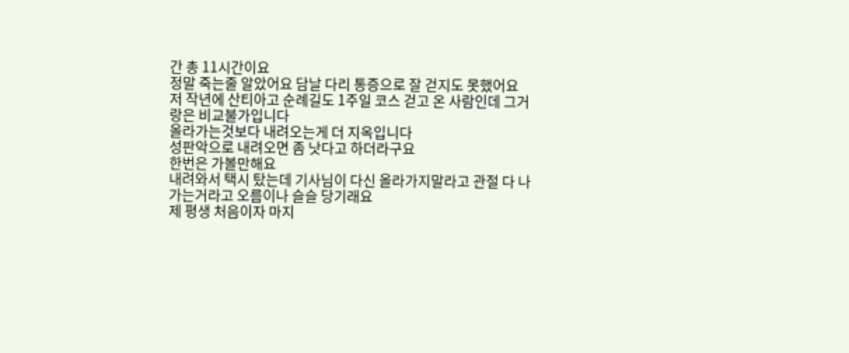간 총 11시간이요
정말 죽는줄 알았어요 담날 다리 통증으로 잘 걷지도 못했어요
저 작년에 산티아고 순례길도 1주일 코스 걷고 온 사람인데 그거랑은 비교불가입니다
올라가는것보다 내려오는게 더 지옥입니다
성판악으로 내려오면 좀 낫다고 하더라구요
한번은 가볼만해요
내려와서 택시 탔는데 기사님이 다신 올라가지말라고 관절 다 나가는거라고 오름이나 슬슬 당기래요
제 평생 처음이자 마지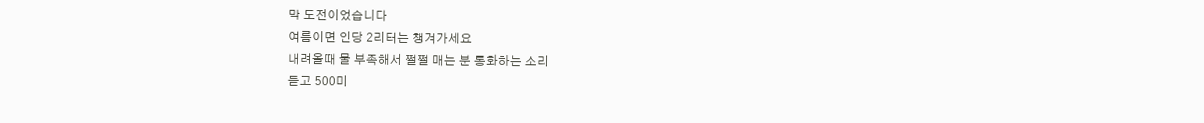막 도전이었습니다
여름이면 인당 2리터는 챙겨가세요
내려올때 물 부족해서 쩔쩔 매는 분 통화하는 소리
듣고 500미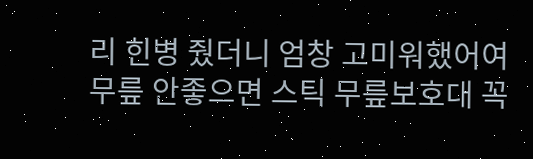리 힌병 줬더니 엄창 고미워했어여
무릎 안좋으면 스틱 무릎보호대 꼭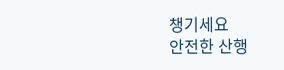챙기세요
안전한 산행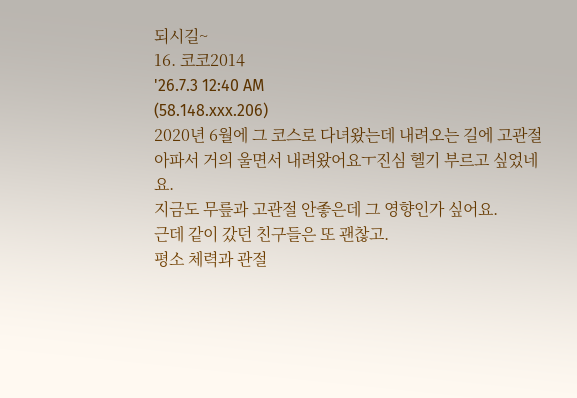되시길~
16. 코코2014
'26.7.3 12:40 AM
(58.148.xxx.206)
2020년 6월에 그 코스로 다녀왔는데 내려오는 길에 고관절 아파서 거의 울면서 내려왔어요ㅜ진심 헬기 부르고 싶었네요.
지금도 무릎과 고관절 안좋은데 그 영향인가 싶어요.
근데 같이 갔던 친구들은 또 괜찮고.
평소 체력과 관절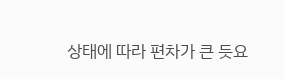상태에 따라 편차가 큰 듯요